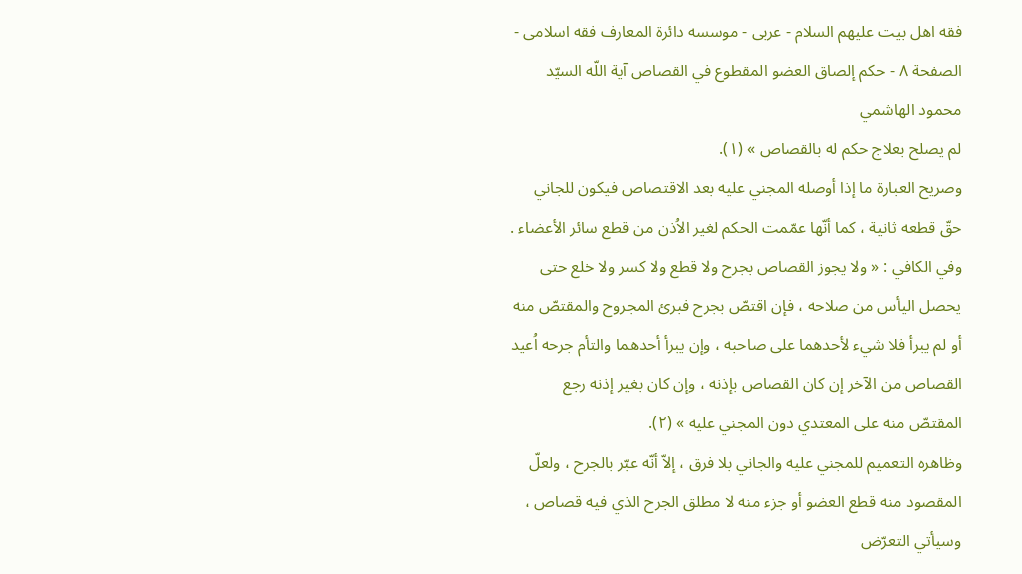فقه اهل بیت علیهم السلام - عربی - موسسه دائرة المعارف فقه اسلامی - الصفحة ٨ - حكم إلصاق العضو المقطوع في القصاص آية اللّه السيّد محمود الهاشمي
لم يصلح بعلاج حكم له بالقصاص » (١).
وصريح العبارة ما إذا أوصله المجني عليه بعد الاقتصاص فيكون للجاني حقّ قطعه ثانية ، كما أنّها عمّمت الحكم لغير الاُذن من قطع سائر الأعضاء .
وفي الكافي : « ولا يجوز القصاص بجرح ولا قطع ولا كسر ولا خلع حتى يحصل اليأس من صلاحه ، فإن اقتصّ بجرح فبرئ المجروح والمقتصّ منه أو لم يبرأ فلا شيء لأحدهما على صاحبه ، وإن يبرأ أحدهما والتأم جرحه اُعيد القصاص من الآخر إن كان القصاص بإذنه ، وإن كان بغير إذنه رجع المقتصّ منه على المعتدي دون المجني عليه » (٢).
وظاهره التعميم للمجني عليه والجاني بلا فرق ، إلاّ أنّه عبّر بالجرح ، ولعلّ المقصود منه قطع العضو أو جزء منه لا مطلق الجرح الذي فيه قصاص ، وسيأتي التعرّض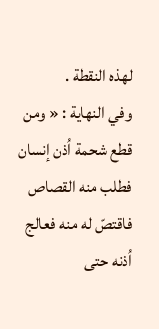لهذه النقطة .
وفي النهاية : « ومن قطع شحمة اُذن إنسان فطلب منه القصاص فاقتصّ له منه فعالج اُذنه حتى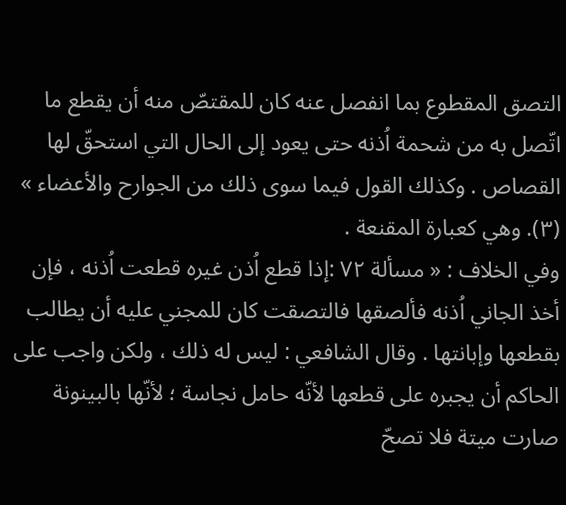التصق المقطوع بما انفصل عنه كان للمقتصّ منه أن يقطع ما اتّصل به من شحمة اُذنه حتى يعود إلى الحال التي استحقّ لها القصاص . وكذلك القول فيما سوى ذلك من الجوارح والأعضاء » (٣). وهي كعبارة المقنعة .
وفي الخلاف : « مسألة ٧٢ :إذا قطع اُذن غيره قطعت اُذنه ، فإن أخذ الجاني اُذنه فألصقها فالتصقت كان للمجني عليه أن يطالب بقطعها وإبانتها . وقال الشافعي : ليس له ذلك ، ولكن واجب على الحاكم أن يجبره على قطعها لأنّه حامل نجاسة ؛ لأنّها بالبينونة صارت ميتة فلا تصحّ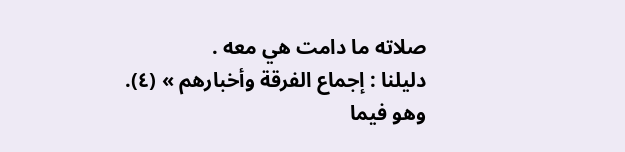صلاته ما دامت هي معه .
دليلنا : إجماع الفرقة وأخبارهم » (٤).
وهو فيما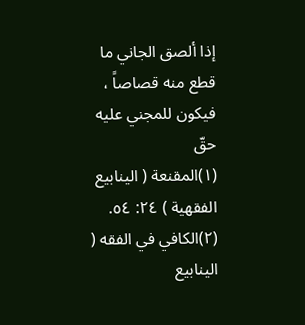إذا ألصق الجاني ما قطع منه قصاصاً ، فيكون للمجني عليه حقّ
(١)المقنعة ( الينابيع الفقهية ) ٢٤: ٥٤.
(٢)الكافي في الفقه ( الينابيع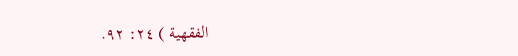الفقهية ) ٢٤: ٩٢.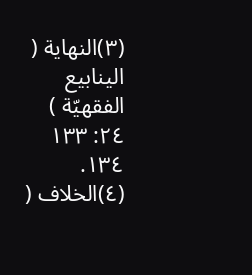(٣)النهاية ( الينابيع الفقهيّة ) ٢٤: ١٣٣ ١٣٤.
(٤)الخلاف (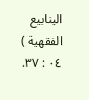الينابيع الفقهية ) ٠٤ : ٣٧.